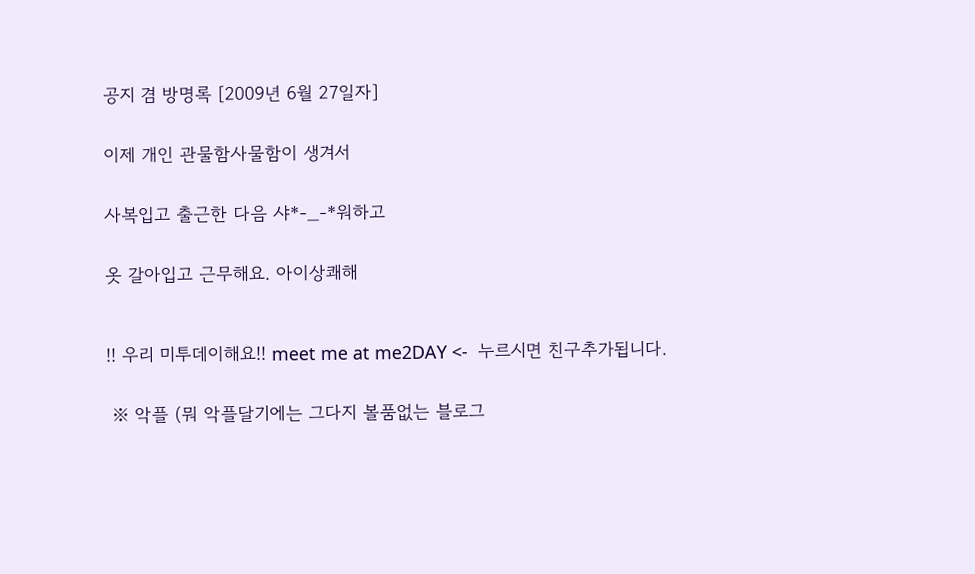공지 겸 방명록 [2009년 6월 27일자]


이제 개인 관물함사물함이 생겨서


사복입고 출근한 다음 샤*-_-*워하고


옷 갈아입고 근무해요. 아이상쾌해



!! 우리 미투데이해요!! meet me at me2DAY <-  누르시면 친구추가됩니다.


 ※ 악플 (뭐 악플달기에는 그다지 볼품없는 블로그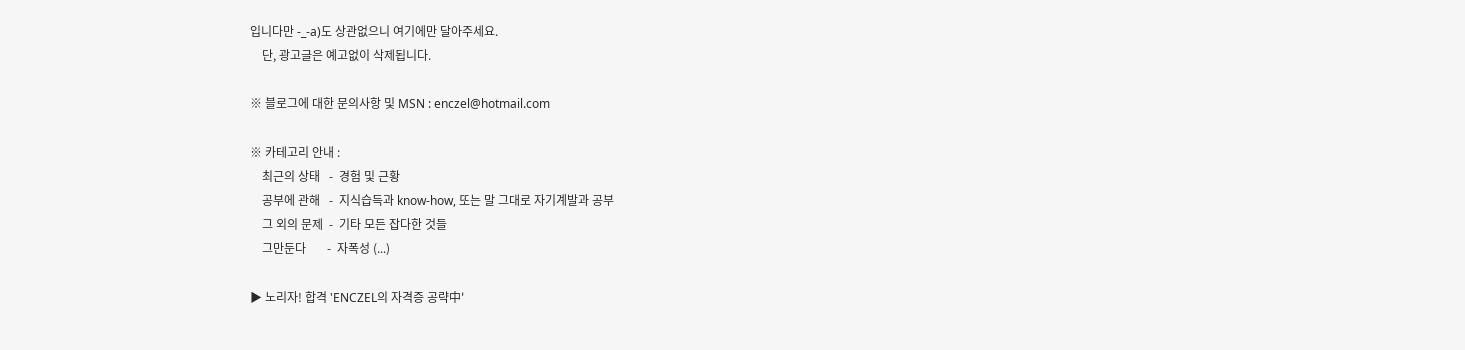입니다만 -_-a)도 상관없으니 여기에만 달아주세요.
    단, 광고글은 예고없이 삭제됩니다.

※ 블로그에 대한 문의사항 및 MSN : enczel@hotmail.com

※ 카테고리 안내 :
    최근의 상태   -  경험 및 근황
    공부에 관해   -  지식습득과 know-how, 또는 말 그대로 자기계발과 공부
    그 외의 문제  -  기타 모든 잡다한 것들
    그만둔다       -  자폭성 (...)

▶ 노리자! 합격 'ENCZEL의 자격증 공략中'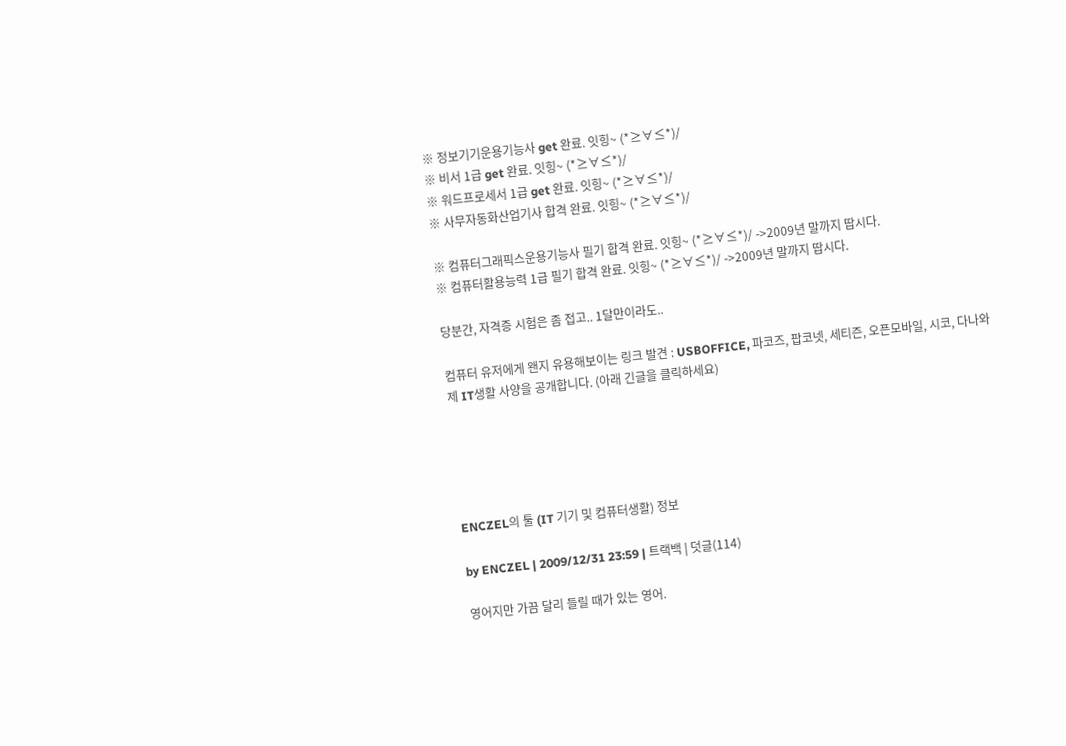※ 정보기기운용기능사 get 완료. 잇힝~ (*≥∀≤*)/
※ 비서 1급 get 완료. 잇힝~ (*≥∀≤*)/
※ 워드프로세서 1급 get 완료. 잇힝~ (*≥∀≤*)/
※ 사무자동화산업기사 합격 완료. 잇힝~ (*≥∀≤*)/

※ 컴퓨터그래픽스운용기능사 필기 합격 완료. 잇힝~ (*≥∀≤*)/ ->2009년 말까지 땁시다.
※ 컴퓨터활용능력 1급 필기 합격 완료. 잇힝~ (*≥∀≤*)/ ->2009년 말까지 땁시다.

당분간, 자격증 시험은 좀 접고.. 1달만이라도..

컴퓨터 유저에게 왠지 유용해보이는 링크 발견 : USBOFFICE, 파코즈, 팝코넷, 세티즌, 오픈모바일, 시코, 다나와
제 IT생활 사양을 공개합니다. (아래 긴글을 클릭하세요)





ENCZEL의 툴 (IT 기기 및 컴퓨터생활) 정보

by ENCZEL | 2009/12/31 23:59 | 트랙백 | 덧글(114)

영어지만 가끔 달리 들릴 때가 있는 영어.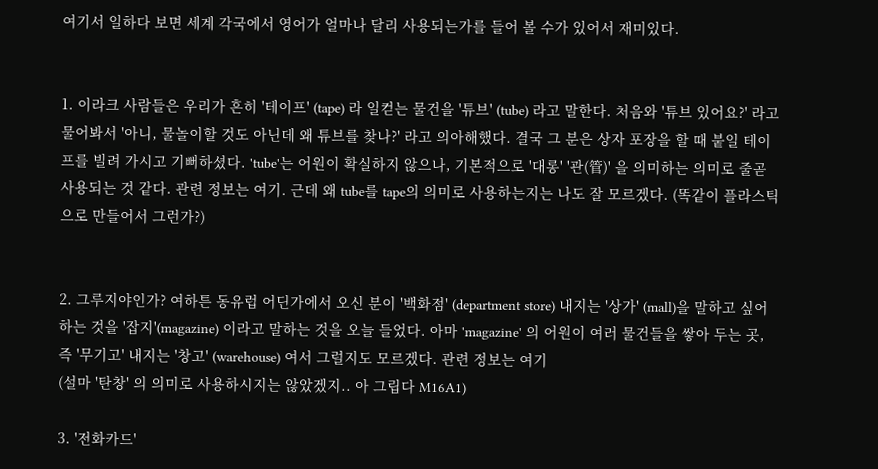여기서 일하다 보면 세계 각국에서 영어가 얼마나 달리 사용되는가를 들어 볼 수가 있어서 재미있다.


1. 이라크 사람들은 우리가 흔히 '테이프' (tape) 라 일컫는 물건을 '튜브' (tube) 라고 말한다. 처음와 '튜브 있어요?' 라고 물어봐서 '아니, 물놀이할 것도 아닌데 왜 튜브를 찾나?' 라고 의아해했다. 결국 그 분은 상자 포장을 할 때 붙일 테이프를 빌려 가시고 기뻐하셨다. 'tube'는 어원이 확실하지 않으나, 기본적으로 '대롱' '관(管)' 을 의미하는 의미로 줄곧 사용되는 것 같다. 관련 정보는 여기. 근데 왜 tube를 tape의 의미로 사용하는지는 나도 잘 모르겠다. (똑같이 플라스틱으로 만들어서 그런가?)


2. 그루지야인가? 여하튼 동유럽 어딘가에서 오신 분이 '백화점' (department store) 내지는 '상가' (mall)을 말하고 싶어하는 것을 '잡지'(magazine) 이라고 말하는 것을 오늘 들었다. 아마 'magazine' 의 어원이 여러 물건들을 쌓아 두는 곳, 즉 '무기고' 내지는 '창고' (warehouse) 여서 그럴지도 모르겠다. 관련 정보는 여기
(설마 '탄창' 의 의미로 사용하시지는 않았겠지.. 아 그립다 M16A1)

3. '전화카드'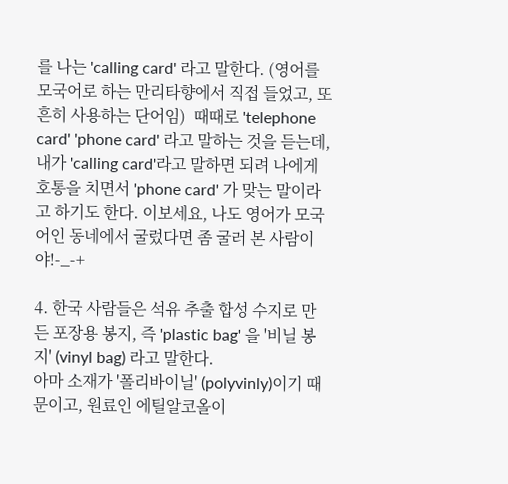를 나는 'calling card' 라고 말한다. (영어를 모국어로 하는 만리타향에서 직접 들었고, 또 흔히 사용하는 단어임)  때때로 'telephone card' 'phone card' 라고 말하는 것을 듣는데, 내가 'calling card'라고 말하면 되려 나에게 호통을 치면서 'phone card' 가 맞는 말이라고 하기도 한다. 이보세요, 나도 영어가 모국어인 동네에서 굴렀다면 좀 굴러 본 사람이야!-_-+

4. 한국 사람들은 석유 추출 합성 수지로 만든 포장용 봉지, 즉 'plastic bag' 을 '비닐 봉지' (vinyl bag) 라고 말한다.
아마 소재가 '폴리바이닐' (polyvinly)이기 때문이고, 원료인 에틸알코올이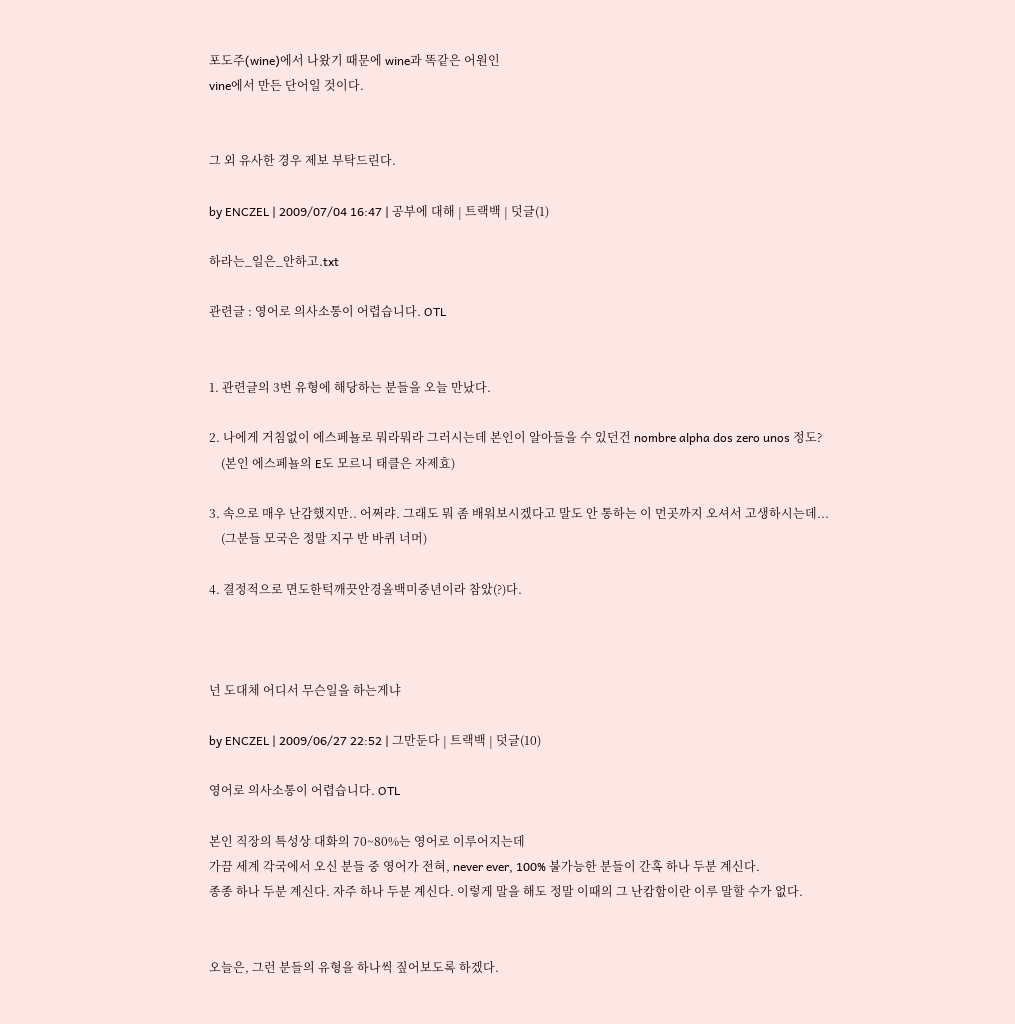포도주(wine)에서 나왔기 때문에 wine과 똑같은 어원인
vine에서 만든 단어일 것이다.


그 외 유사한 경우 제보 부탁드린다.

by ENCZEL | 2009/07/04 16:47 | 공부에 대해 | 트랙백 | 덧글(1)

하라는_일은_안하고.txt

관련글 : 영어로 의사소통이 어렵습니다. OTL


1. 관련글의 3번 유형에 해당하는 분들을 오늘 만났다.

2. 나에게 거침없이 에스페뇰로 뭐라뭐라 그러시는데 본인이 알아들을 수 있던건 nombre alpha dos zero unos 정도?
    (본인 에스페뇰의 E도 모르니 태클은 자제효)

3. 속으로 매우 난감했지만.. 어쩌랴. 그래도 뭐 좀 배워보시겠다고 말도 안 통하는 이 먼곳까지 오셔서 고생하시는데...
    (그분들 모국은 정말 지구 반 바퀴 너머)

4. 결정적으로 면도한턱깨끗안경올백미중년이라 참았(?)다.



넌 도대체 어디서 무슨일을 하는게냐

by ENCZEL | 2009/06/27 22:52 | 그만둔다 | 트랙백 | 덧글(10)

영어로 의사소통이 어렵습니다. OTL

본인 직장의 특성상 대화의 70~80%는 영어로 이루어지는데
가끔 세계 각국에서 오신 분들 중 영어가 전혀, never ever, 100% 불가능한 분들이 간혹 하나 두분 계신다.
종종 하나 두분 계신다. 자주 하나 두분 계신다. 이렇게 말을 해도 정말 이때의 그 난캄함이란 이루 말할 수가 없다.


오늘은, 그런 분들의 유형을 하나씩 짚어보도록 하겠다.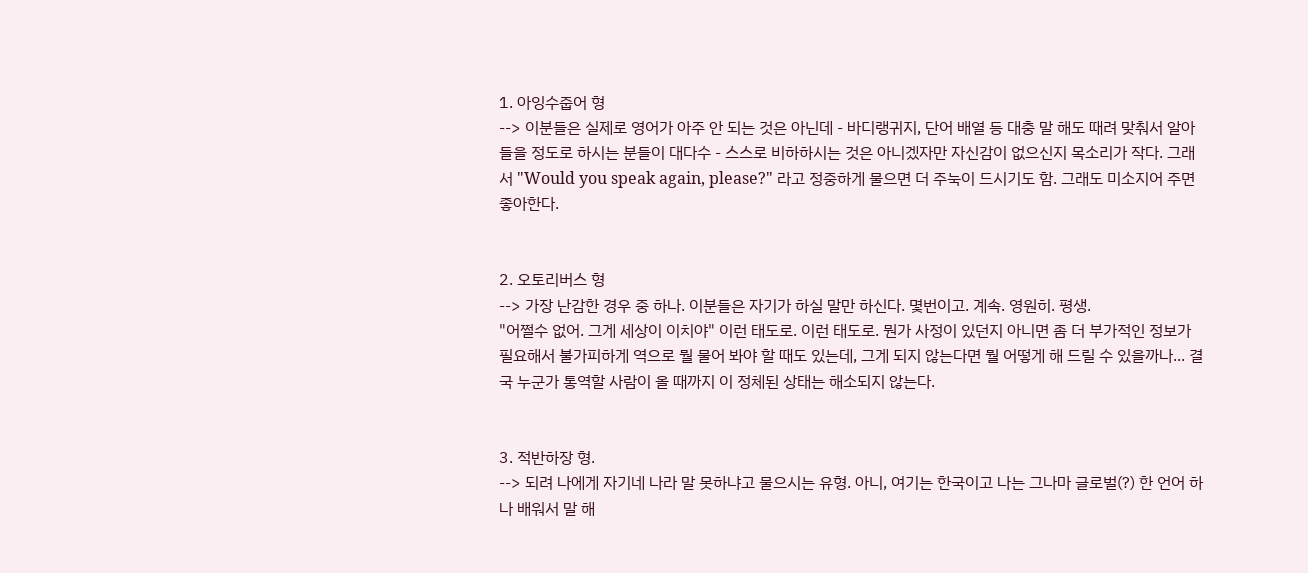1. 아잉수줍어 형
--> 이분들은 실제로 영어가 아주 안 되는 것은 아닌데 - 바디랭귀지, 단어 배열 등 대충 말 해도 때려 맞춰서 알아들을 정도로 하시는 분들이 대다수 - 스스로 비하하시는 것은 아니겠자만 자신감이 없으신지 목소리가 작다. 그래서 "Would you speak again, please?" 라고 정중하게 물으면 더 주눅이 드시기도 함. 그래도 미소지어 주면 좋아한다.


2. 오토리버스 형
--> 가장 난감한 경우 중 하나. 이분들은 자기가 하실 말만 하신다. 몇번이고. 계속. 영원히. 평생.
"어쩔수 없어. 그게 세상이 이치야" 이런 태도로. 이런 태도로. 뭔가 사정이 있던지 아니면 좀 더 부가적인 정보가 필요해서 불가피하게 역으로 뭘 물어 봐야 할 때도 있는데, 그게 되지 않는다면 뭘 어떻게 해 드릴 수 있을까나... 결국 누군가 통역할 사람이 올 때까지 이 정체된 상태는 해소되지 않는다.


3. 적반하장 형.
--> 되려 나에게 자기네 나라 말 못하냐고 물으시는 유형. 아니, 여기는 한국이고 나는 그나마 글로벌(?) 한 언어 하나 배워서 말 해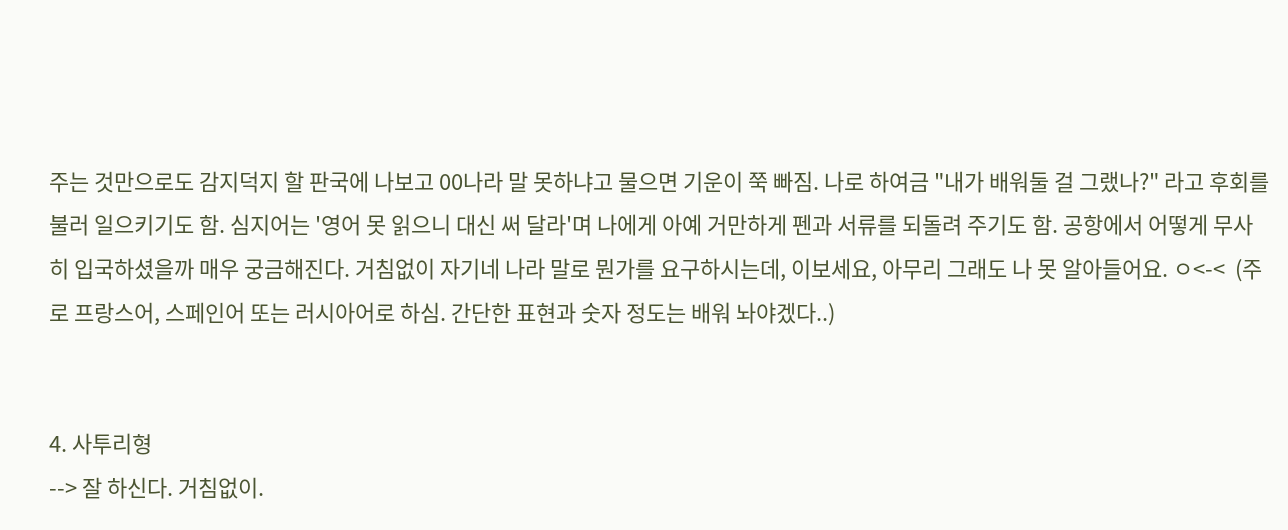주는 것만으로도 감지덕지 할 판국에 나보고 00나라 말 못하냐고 물으면 기운이 쭉 빠짐. 나로 하여금 "내가 배워둘 걸 그랬나?" 라고 후회를 불러 일으키기도 함. 심지어는 '영어 못 읽으니 대신 써 달라'며 나에게 아예 거만하게 펜과 서류를 되돌려 주기도 함. 공항에서 어떻게 무사히 입국하셨을까 매우 궁금해진다. 거침없이 자기네 나라 말로 뭔가를 요구하시는데, 이보세요, 아무리 그래도 나 못 알아들어요. ㅇ<-<  (주로 프랑스어, 스페인어 또는 러시아어로 하심. 간단한 표현과 숫자 정도는 배워 놔야겠다..)


4. 사투리형
--> 잘 하신다. 거침없이.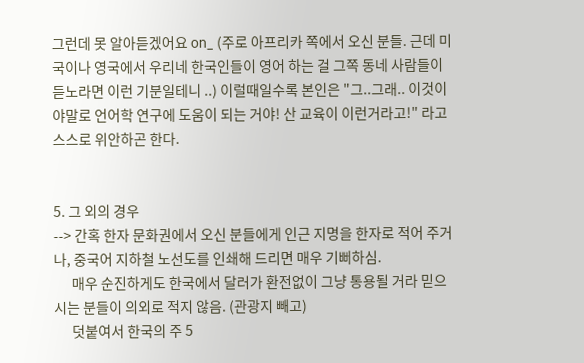그런데 못 알아듣겠어요 on_ (주로 아프리카 쪽에서 오신 분들. 근데 미국이나 영국에서 우리네 한국인들이 영어 하는 걸 그쪽 동네 사람들이 듣노라면 이런 기분일테니 ..) 이럴때일수록 본인은 "그..그래.. 이것이야말로 언어학 연구에 도움이 되는 거야! 산 교육이 이런거라고!" 라고 스스로 위안하곤 한다.


5. 그 외의 경우
--> 간혹 한자 문화권에서 오신 분들에게 인근 지명을 한자로 적어 주거나, 중국어 지하철 노선도를 인쇄해 드리면 매우 기뻐하심.
      매우 순진하게도 한국에서 달러가 환전없이 그냥 통용될 거라 믿으시는 분들이 의외로 적지 않음. (관광지 빼고)
      덧붙여서 한국의 주 5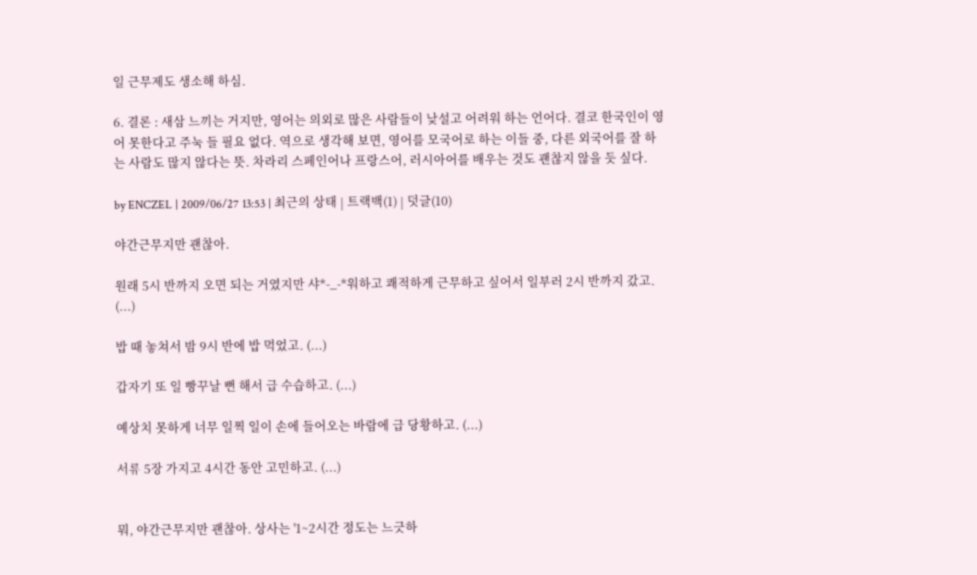일 근무제도 생소해 하심.

6. 결론 : 새삼 느끼는 거지만, 영어는 의외로 많은 사람들이 낮설고 어려워 하는 언어다. 결코 한국인이 영어 못한다고 주눅 들 필요 없다. 역으로 생각해 보면, 영어를 모국어로 하는 이들 중, 다른 외국어를 잘 하는 사람도 많지 않다는 뜻. 차라리 스페인어나 프랑스어, 러시아어를 배우는 것도 괜찮지 않을 듯 싶다.

by ENCZEL | 2009/06/27 13:53 | 최근의 상태 | 트랙백(1) | 덧글(10)

야간근무지만 괜찮아.

원래 5시 반까지 오면 되는 거였지만 샤*-_-*워하고 쾌적하게 근무하고 싶어서 일부러 2시 반까지 갔고. (...)

밥 때 놓쳐서 밤 9시 반에 밥 먹었고. (...)

갑자기 또 일 빵꾸날 뻔 해서 급 수습하고. (...)

예상치 못하게 너무 일찍 일이 손에 들어오는 바람에 급 당황하고. (...)

서류 5장 가지고 4시간 동안 고민하고. (...)


뭐, 야간근무지만 괜찮아. 상사는 '1~2시간 정도는 느긋하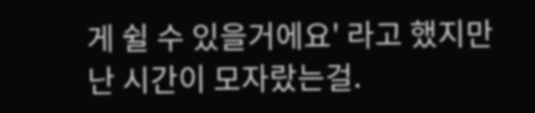게 쉴 수 있을거에요' 라고 했지만
난 시간이 모자랐는걸.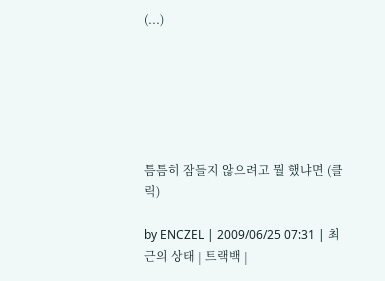(...)






틈틈히 잠들지 않으려고 뭘 했냐면 (클릭)

by ENCZEL | 2009/06/25 07:31 | 최근의 상태 | 트랙백 |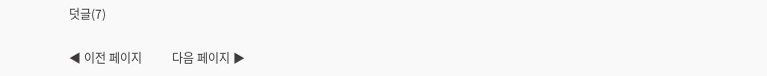덧글(7)

◀ 이전 페이지          다음 페이지 ▶